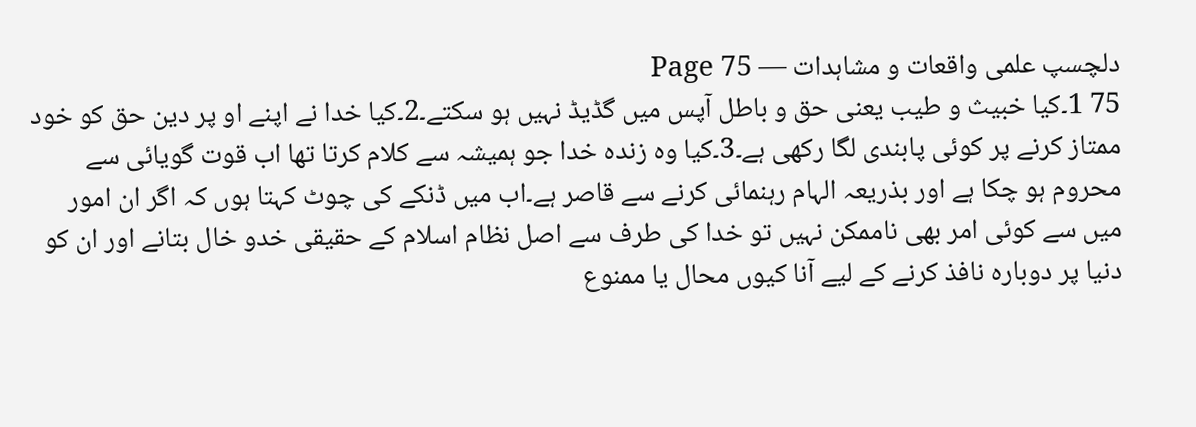دلچسپ علمی واقعات و مشاہدات — Page 75
75 1۔کیا خبیث و طیب یعنی حق و باطل آپس میں گڈیڈ نہیں ہو سکتے۔2۔کیا خدا نے اپنے او پر دین حق کو خود ممتاز کرنے پر کوئی پابندی لگا رکھی ہے۔3۔کیا وہ زندہ خدا جو ہمیشہ سے کلام کرتا تھا اب قوت گویائی سے محروم ہو چکا ہے اور بذریعہ الہام رہنمائی کرنے سے قاصر ہے۔اب میں ڈنکے کی چوٹ کہتا ہوں کہ اگر ان امور میں سے کوئی امر بھی ناممکن نہیں تو خدا کی طرف سے اصل نظام اسلام کے حقیقی خدو خال بتانے اور ان کو دنیا پر دوبارہ نافذ کرنے کے لیے آنا کیوں محال یا ممنوع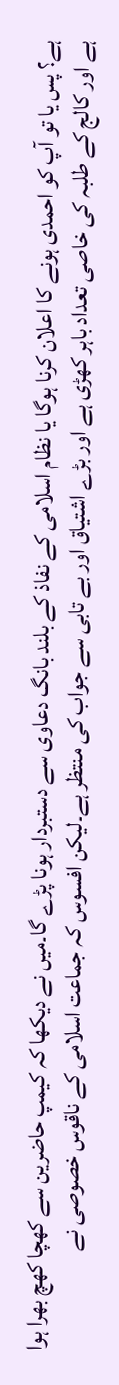ہے؟ پس یا تو آپ کو احمدی ہونے کا اعلان کرنا ہوگا یا نظام اسلامی کے نفاذ کے بلند بانگ دعاوی سے دستبردار ہونا پڑے گا۔میں نے دیکھا کہ کیمپ حاضرین سے کھچا کھچ بھرا ہوا ہے اور کالج کے طلبہ کی خاصی تعداد باہر کھڑی ہے اور بڑے اشتیاق اور بے تابی سے جواب کی منتظر ہے۔لیکن افسوس کہ جماعت اسلامی کے ناقوس خصوصی نے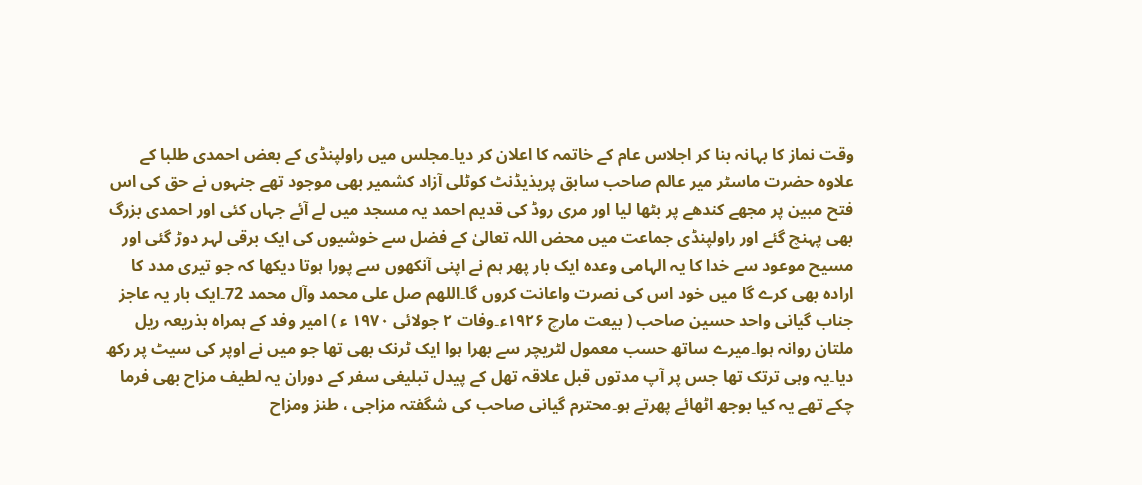وقت نماز کا بہانہ بنا کر اجلاس عام کے خاتمہ کا اعلان کر دیا۔مجلس میں راولپنڈی کے بعض احمدی طلبا کے علاوہ حضرت ماسٹر میر عالم صاحب سابق پریذیڈنٹ کوٹلی آزاد کشمیر بھی موجود تھے جنہوں نے حق کی اس فتح مبین پر مجھے کندھے پر بٹھا لیا اور مری روڈ کی قدیم احمد یہ مسجد میں لے آئے جہاں کئی اور احمدی بزرگ بھی پہنچ گئے اور راولپنڈی جماعت میں محض اللہ تعالیٰ کے فضل سے خوشیوں کی ایک برقی لہر دوڑ گئی اور مسیح موعود سے خدا کا یہ الہامی وعدہ ایک بار پھر ہم نے اپنی آنکھوں سے پورا ہوتا دیکھا کہ جو تیری مدد کا ارادہ بھی کرے گا میں خود اس کی نصرت واعانت کروں گا۔اللھم صل على محمد وآل محمد 72۔ایک بار یہ عاجز جناب گیانی واحد حسین صاحب ( بیعت مارچ ۱۹۲۶ء۔وفات ۲ جولائی ۱۹۷۰ ء ) امیر وفد کے ہمراہ بذریعہ ریل ملتان روانہ ہوا۔میرے ساتھ حسب معمول لٹریچر سے بھرا ہوا ایک ٹرنک بھی تھا جو میں نے اوپر کی سیٹ پر رکھ دیا۔یہ وہی ترتک تھا جس پر آپ مدتوں قبل علاقہ تھل کے پیدل تبلیغی سفر کے دوران یہ لطیف مزاح بھی فرما چکے تھے یہ کیا بوجھ اٹھائے پھرتے ہو۔محترم گیانی صاحب کی شگفتہ مزاجی ، طنز ومزاح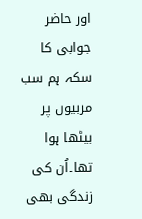اور حاضر جوابی کا سکہ ہم سب مربیوں پر بیٹھا ہوا تھا۔اُن کی زندگی بھی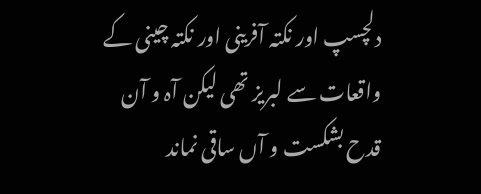دلچسپ اور نکتہ آفرینی اور نکتہ چینی کے واقعات سے لبریز تھی لیکن آہ و آن قدح بشکست و آں ساقی نماند